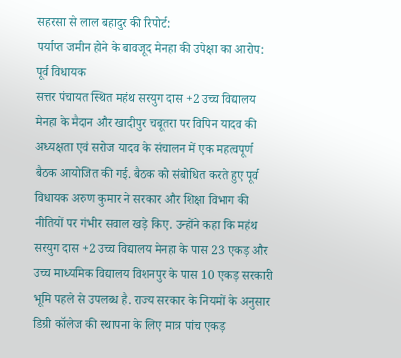सहरसा से लाल बहादुर की रिपोर्ट:
पर्याप्त जमीन होने के बावजूद मेनहा की उपेक्षा का आरोप: पूर्व विधायक
सत्तर पंचायत स्थित महंथ सरयुग दास +2 उच्च विद्यालय मेनहा के मैदान और खादीपुर चबूतरा पर विपिन यादव की अध्यक्षता एवं सरोज यादव के संचालन में एक महत्वपूर्ण बैठक आयोजित की गई. बैठक को संबोधित करते हुए पूर्व विधायक अरुण कुमार ने सरकार और शिक्षा विभाग की नीतियों पर गंभीर सवाल खड़े किए. उन्होंने कहा कि महंथ सरयुग दास +2 उच्च विद्यालय मेनहा के पास 23 एकड़ और उच्च माध्यमिक विद्यालय विशनपुर के पास 10 एकड़ सरकारी भूमि पहले से उपलब्ध है. राज्य सरकार के नियमों के अनुसार डिग्री कॉलेज की स्थापना के लिए मात्र पांच एकड़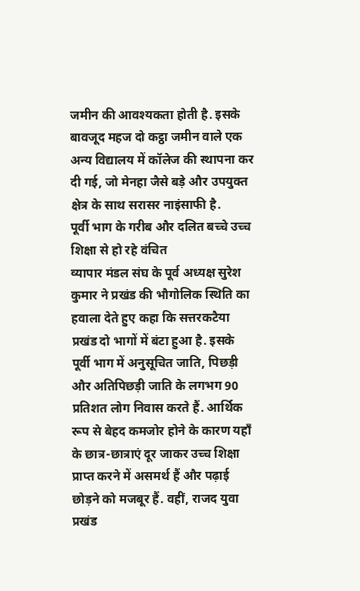जमीन की आवश्यकता होती है. इसके बावजूद महज दो कट्ठा जमीन वाले एक अन्य विद्यालय में कॉलेज की स्थापना कर दी गई, जो मेनहा जैसे बड़े और उपयुक्त क्षेत्र के साथ सरासर नाइंसाफी है.
पूर्वी भाग के गरीब और दलित बच्चे उच्च शिक्षा से हो रहे वंचित
व्यापार मंडल संघ के पूर्व अध्यक्ष सुरेश कुमार ने प्रखंड की भौगोलिक स्थिति का हवाला देते हुए कहा कि सत्तरकटैया प्रखंड दो भागों में बंटा हुआ है. इसके पूर्वी भाग में अनुसूचित जाति, पिछड़ी और अतिपिछड़ी जाति के लगभग 90 प्रतिशत लोग निवास करते हैं. आर्थिक रूप से बेहद कमजोर होने के कारण यहाँ के छात्र-छात्राएं दूर जाकर उच्च शिक्षा प्राप्त करने में असमर्थ हैं और पढ़ाई छोड़ने को मजबूर हैं. वहीं, राजद युवा प्रखंड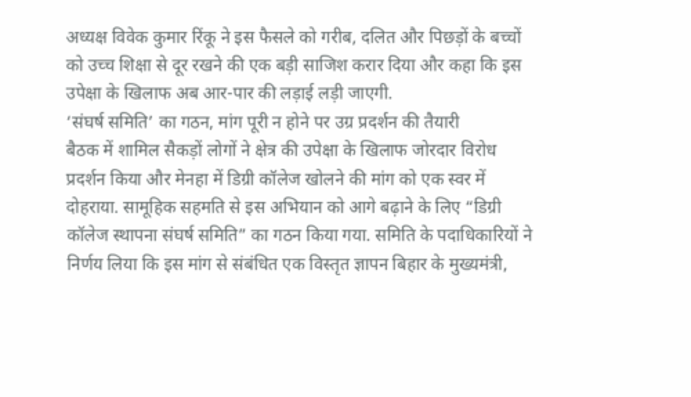अध्यक्ष विवेक कुमार रिंकू ने इस फैसले को गरीब, दलित और पिछड़ों के बच्चों को उच्च शिक्षा से दूर रखने की एक बड़ी साजिश करार दिया और कहा कि इस उपेक्षा के खिलाफ अब आर-पार की लड़ाई लड़ी जाएगी.
‘संघर्ष समिति’ का गठन, मांग पूरी न होने पर उग्र प्रदर्शन की तैयारी
बैठक में शामिल सैकड़ों लोगों ने क्षेत्र की उपेक्षा के खिलाफ जोरदार विरोध प्रदर्शन किया और मेनहा में डिग्री कॉलेज खोलने की मांग को एक स्वर में दोहराया. सामूहिक सहमति से इस अभियान को आगे बढ़ाने के लिए “डिग्री कॉलेज स्थापना संघर्ष समिति” का गठन किया गया. समिति के पदाधिकारियों ने निर्णय लिया कि इस मांग से संबंधित एक विस्तृत ज्ञापन बिहार के मुख्यमंत्री,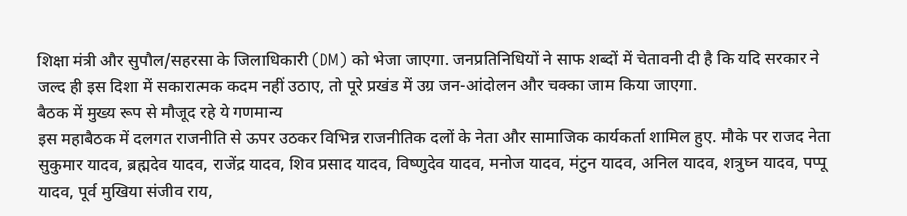शिक्षा मंत्री और सुपौल/सहरसा के जिलाधिकारी (DM) को भेजा जाएगा. जनप्रतिनिधियों ने साफ शब्दों में चेतावनी दी है कि यदि सरकार ने जल्द ही इस दिशा में सकारात्मक कदम नहीं उठाए, तो पूरे प्रखंड में उग्र जन-आंदोलन और चक्का जाम किया जाएगा.
बैठक में मुख्य रूप से मौजूद रहे ये गणमान्य
इस महाबैठक में दलगत राजनीति से ऊपर उठकर विभिन्न राजनीतिक दलों के नेता और सामाजिक कार्यकर्ता शामिल हुए. मौके पर राजद नेता सुकुमार यादव, ब्रह्मदेव यादव, राजेंद्र यादव, शिव प्रसाद यादव, विष्णुदेव यादव, मनोज यादव, मंटुन यादव, अनिल यादव, शत्रुघ्न यादव, पप्पू यादव, पूर्व मुखिया संजीव राय,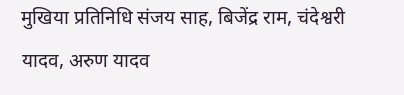मुखिया प्रतिनिधि संजय साह, बिजेंद्र राम, चंदेश्वरी यादव, अरुण यादव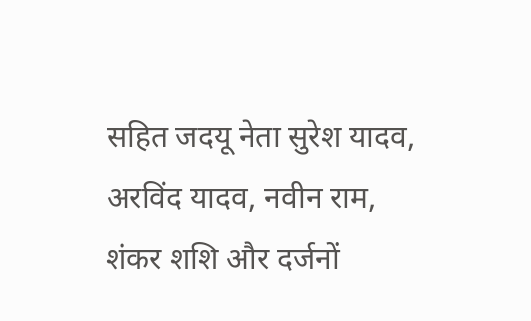सहित जदयू नेता सुरेश यादव, अरविंद यादव, नवीन राम, शंकर शशि और दर्जनों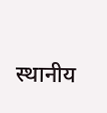स्थानीय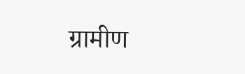ग्रामीण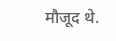मौजूद थे.